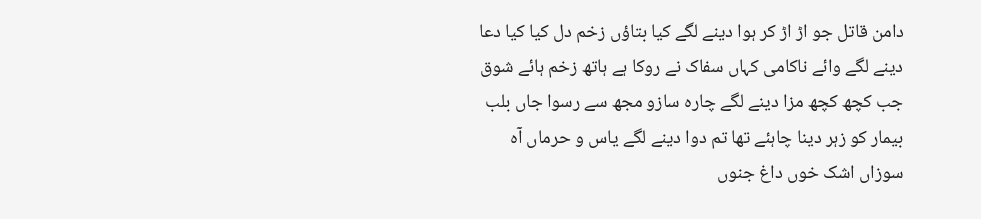دامن قاتل جو اڑ اڑ کر ہوا دینے لگے کیا بتاؤں زخم دل کیا کیا دعا دینے لگے وائے ناکامی کہاں سفاک نے روکا ہے ہاتھ زخم ہائے شوق جب کچھ کچھ مزا دینے لگے چارہ سازو مجھ سے رسوا جاں بلب بیمار کو زہر دینا چاہئے تھا تم دوا دینے لگے یاس و حرماں آہ سوزاں اشک خوں داغ جنوں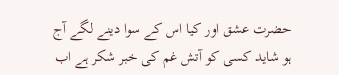حضرت عشق اور کیا اس کے سوا دینے لگے آج ہو شاید کسی کو آتش غم کی خبر شکر ہے اب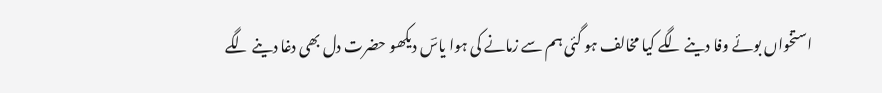استخواں بوئے وفا دینے لگے کیا مخالف ہو گئی ہم سے زمانے کی ہوا یاسؔ دیکھو حضرت دل بھی دغا دینے لگے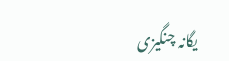یگانہ چنگیزی